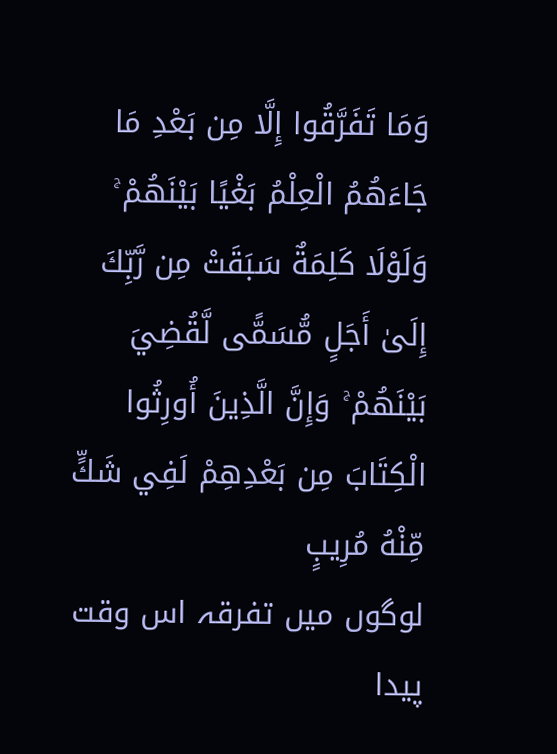وَمَا تَفَرَّقُوا إِلَّا مِن بَعْدِ مَا جَاءَهُمُ الْعِلْمُ بَغْيًا بَيْنَهُمْ ۚ وَلَوْلَا كَلِمَةٌ سَبَقَتْ مِن رَّبِّكَ إِلَىٰ أَجَلٍ مُّسَمًّى لَّقُضِيَ بَيْنَهُمْ ۚ وَإِنَّ الَّذِينَ أُورِثُوا الْكِتَابَ مِن بَعْدِهِمْ لَفِي شَكٍّ مِّنْهُ مُرِيبٍ
لوگوں میں تفرقہ اس وقت پیدا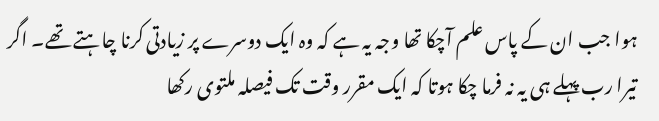ہوا جب ان کے پاس علم آچکا تھا وجہ یہ ہے کہ وہ ایک دوسرے پر زیادتی کرنا چاہتے تھے۔ اگر تیرا رب پہلے ہی یہ نہ فرما چکا ہوتا کہ ایک مقرر وقت تک فیصلہ ملتوی رکھا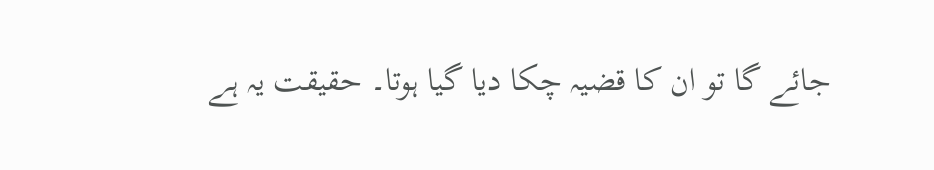جائے گا تو ان کا قضیہ چکا دیا گیا ہوتا۔ حقیقت یہ ہے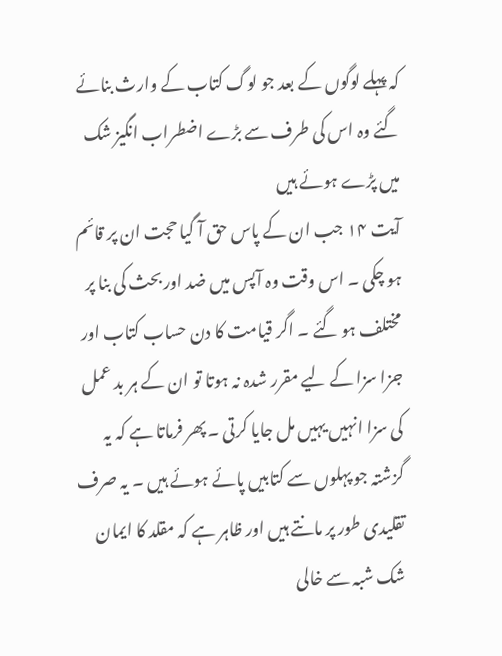کہ پہلے لوگوں کے بعد جو لوگ کتاب کے وارث بنائے گئے وہ اس کی طرف سے بڑے اضطراب انگیز شک میں پڑے ہوئے ہیں
آیت ۱۴ جب ان کے پاس حق آ گیا حجت ان پر قائم ہو چکی ۔ اس وقت وہ آپس میں ضد اور بحث کی بنا پر مختلف ہو گئے ۔ اگر قیامت کا دن حساب کتاب اور جزا سزا کے لیے مقرر شدہ نہ ہوتا تو ان کے ہر بد عمل کی سزا انہیں یہیں مل جایا کرتی ۔ پھر فرماتا ہے کہ یہ گزشتہ جو پہلوں سے کتابیں پائے ہوئے ہیں ۔ یہ صرف تقلیدی طور پر مانتے ہیں اور ظاہر ہے کہ مقلد کا ایمان شک شبہ سے خالی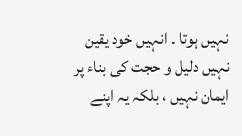نہیں ہوتا ۔ انہیں خود یقین نہیں دلیل و حجت کی بناء پر ایمان نہیں ، بلکہ یہ اپنے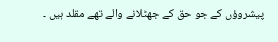پیشروؤں کے جو حق کے جھٹلانے والے تھے مقلد ہیں ۔